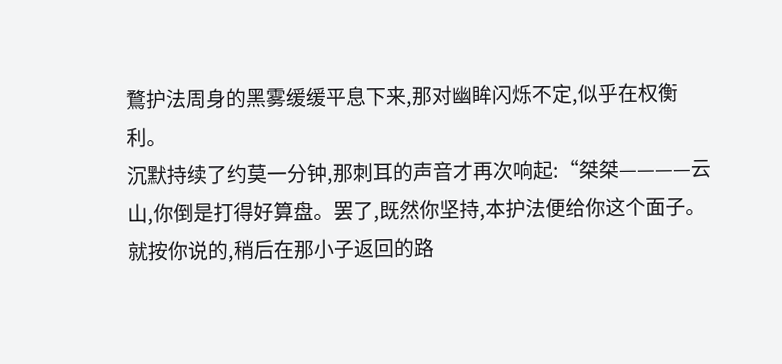鶩护法周身的黑雾缓缓平息下来,那对幽眸闪烁不定,似乎在权衡利。
沉默持续了约莫一分钟,那刺耳的声音才再次响起:“桀桀————云山,你倒是打得好算盘。罢了,既然你坚持,本护法便给你这个面子。就按你说的,稍后在那小子返回的路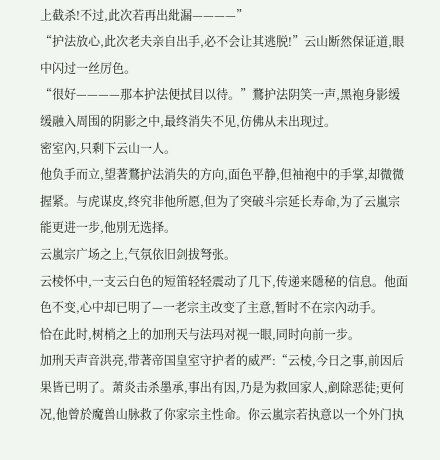上截杀!不过,此次若再出紕漏————”
“护法放心,此次老夫亲自出手,必不会让其逃脱!”云山断然保证道,眼中闪过一丝厉色。
“很好————那本护法便拭目以待。”鶩护法阴笑一声,黑袍身影缓缓融入周围的阴影之中,最终消失不见,仿佛从未出现过。
密室內,只剩下云山一人。
他负手而立,望著鶩护法消失的方向,面色平静,但袖袍中的手掌,却微微握紧。与虎谋皮,终究非他所愿,但为了突破斗宗延长寿命,为了云嵐宗能更进一步,他別无选择。
云嵐宗广场之上,气氛依旧剑拔弩张。
云棱怀中,一支云白色的短笛轻轻震动了几下,传递来隱秘的信息。他面色不变,心中却已明了—一老宗主改变了主意,暂时不在宗內动手。
恰在此时,树梢之上的加刑天与法玛对视一眼,同时向前一步。
加刑天声音洪亮,带著帝国皇室守护者的威严:“云棱,今日之事,前因后果皆已明了。萧炎击杀墨承,事出有因,乃是为救回家人,剷除恶徒;更何况,他曾於魔兽山脉救了你家宗主性命。你云嵐宗若执意以一个外门执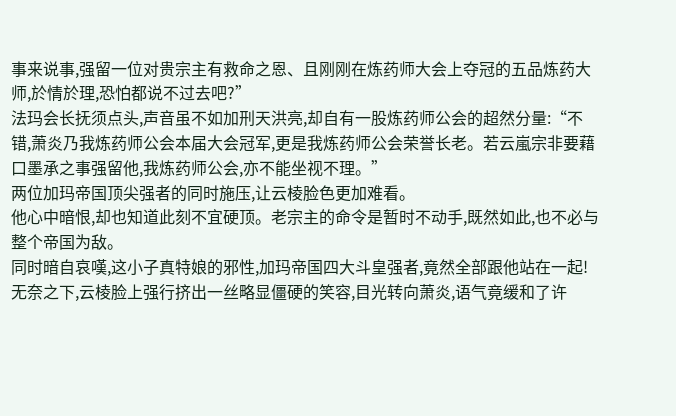事来说事,强留一位对贵宗主有救命之恩、且刚刚在炼药师大会上夺冠的五品炼药大师,於情於理,恐怕都说不过去吧?”
法玛会长抚须点头,声音虽不如加刑天洪亮,却自有一股炼药师公会的超然分量:“不错,萧炎乃我炼药师公会本届大会冠军,更是我炼药师公会荣誉长老。若云嵐宗非要藉口墨承之事强留他,我炼药师公会,亦不能坐视不理。”
两位加玛帝国顶尖强者的同时施压,让云棱脸色更加难看。
他心中暗恨,却也知道此刻不宜硬顶。老宗主的命令是暂时不动手,既然如此,也不必与整个帝国为敌。
同时暗自哀嘆,这小子真特娘的邪性,加玛帝国四大斗皇强者,竟然全部跟他站在一起!
无奈之下,云棱脸上强行挤出一丝略显僵硬的笑容,目光转向萧炎,语气竟缓和了许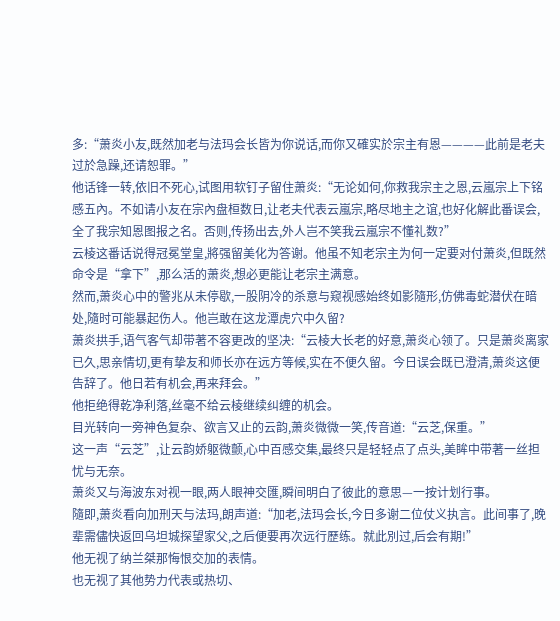多:“萧炎小友,既然加老与法玛会长皆为你说话,而你又確实於宗主有恩————此前是老夫过於急躁,还请恕罪。”
他话锋一转,依旧不死心,试图用软钉子留住萧炎:“无论如何,你救我宗主之恩,云嵐宗上下铭感五內。不如请小友在宗內盘桓数日,让老夫代表云嵐宗,略尽地主之谊,也好化解此番误会,全了我宗知恩图报之名。否则,传扬出去,外人岂不笑我云嵐宗不懂礼数?”
云棱这番话说得冠冕堂皇,將强留美化为答谢。他虽不知老宗主为何一定要对付萧炎,但既然命令是“拿下”,那么活的萧炎,想必更能让老宗主满意。
然而,萧炎心中的警兆从未停歇,一股阴冷的杀意与窥视感始终如影隨形,仿佛毒蛇潜伏在暗处,隨时可能暴起伤人。他岂敢在这龙潭虎穴中久留?
萧炎拱手,语气客气却带著不容更改的坚决:“云棱大长老的好意,萧炎心领了。只是萧炎离家已久,思亲情切,更有挚友和师长亦在远方等候,实在不便久留。今日误会既已澄清,萧炎这便告辞了。他日若有机会,再来拜会。”
他拒绝得乾净利落,丝毫不给云棱继续纠缠的机会。
目光转向一旁神色复杂、欲言又止的云韵,萧炎微微一笑,传音道:“云芝,保重。”
这一声“云芝”,让云韵娇躯微颤,心中百感交集,最终只是轻轻点了点头,美眸中带著一丝担忧与无奈。
萧炎又与海波东对视一眼,两人眼神交匯,瞬间明白了彼此的意思—一按计划行事。
隨即,萧炎看向加刑天与法玛,朗声道:“加老,法玛会长,今日多谢二位仗义执言。此间事了,晚辈需儘快返回乌坦城探望家父,之后便要再次远行歷练。就此別过,后会有期!”
他无视了纳兰桀那悔恨交加的表情。
也无视了其他势力代表或热切、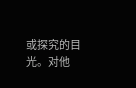或探究的目光。对他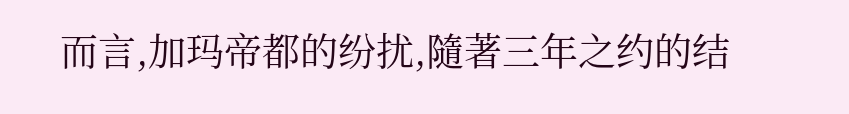而言,加玛帝都的纷扰,隨著三年之约的结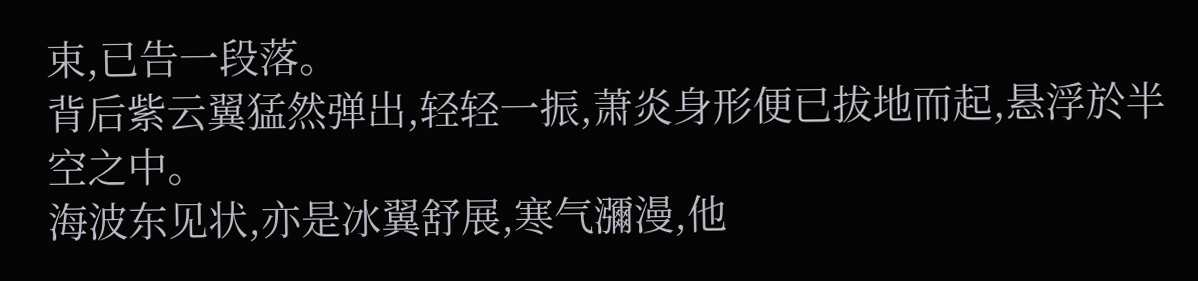束,已告一段落。
背后紫云翼猛然弹出,轻轻一振,萧炎身形便已拔地而起,悬浮於半空之中。
海波东见状,亦是冰翼舒展,寒气瀰漫,他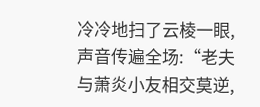冷冷地扫了云棱一眼,声音传遍全场:“老夫与萧炎小友相交莫逆,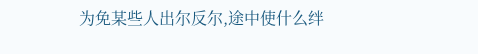为免某些人出尔反尔,途中使什么绊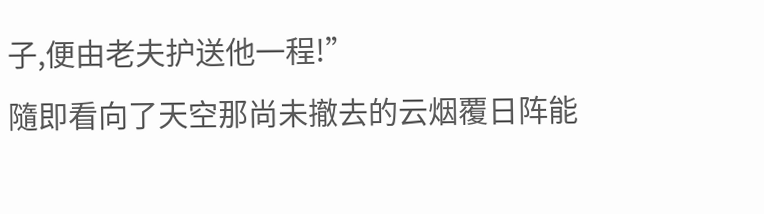子,便由老夫护送他一程!”
隨即看向了天空那尚未撤去的云烟覆日阵能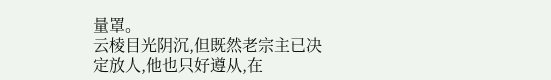量罩。
云棱目光阴沉,但既然老宗主已决定放人,他也只好遵从,在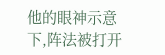他的眼神示意下,阵法被打开